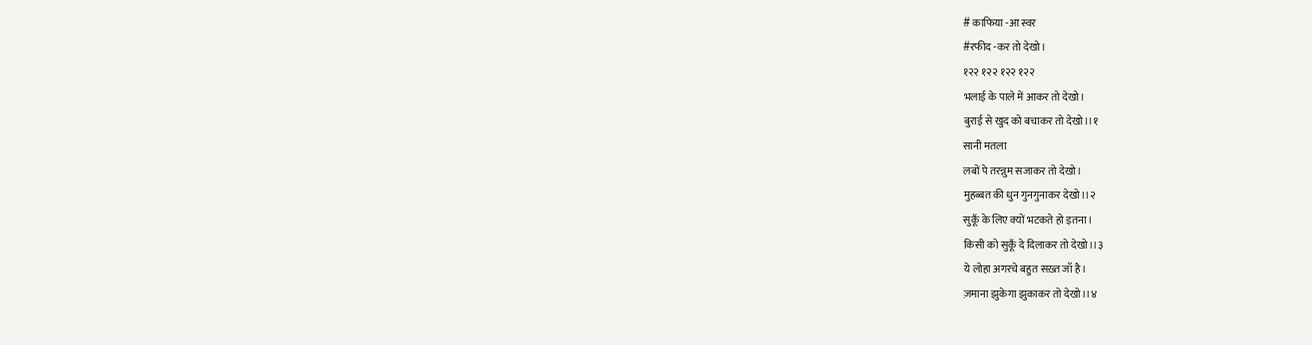# काफिया -आ स्वर
#रफीद -कर तो देखो।
१२२ १२२ १२२ १२२
भलाई के पाले में आकर तो देखो।
बुराई से खुद को बचाकर तो देखो।।१
सानी मतला
लबों पे तरन्नुम सजाकर तो देखो।
मुहब्बत की धुन गुनगुनाकर देखो।।२
सुकूँ के लिए क्यों भटकते हो इतना।
किसी को सुकूँ दे दिलाकर तो देखो।।३
ये लोहा अगरचे बहुत सख़्त जाँ है।
ज़माना झुकेगा झुकाकर तो देखो।।४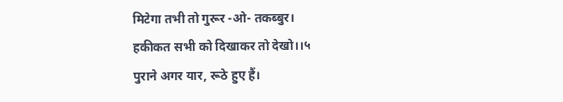मिटेगा तभी तो गुरूर -ओ- तकब्बुर।
हकीकत सभी को दिखाकर तो देखो।।५
पुराने अगर यार, रूठे हुए हैं।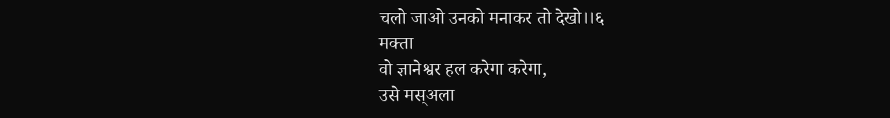चलो जाओ उनको मनाकर तो देखो।।६
मक्ता
वो ज्ञानेश्वर हल करेगा करेगा,
उसे मस्अला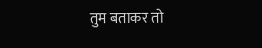तुम बताकर तो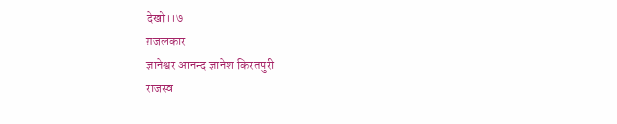देखो।।७
ग़जलकार
ज्ञानेश्वर आनन्द ज्ञानेश किरतपुरी
राजस्व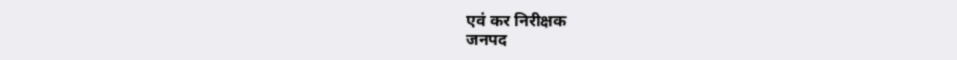एवं कर निरीक्षक
जनपद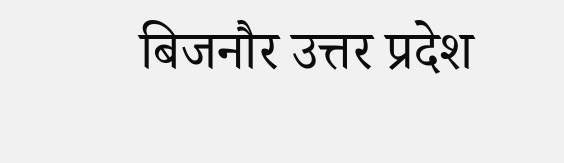बिजनौर उत्तर प्रदेश